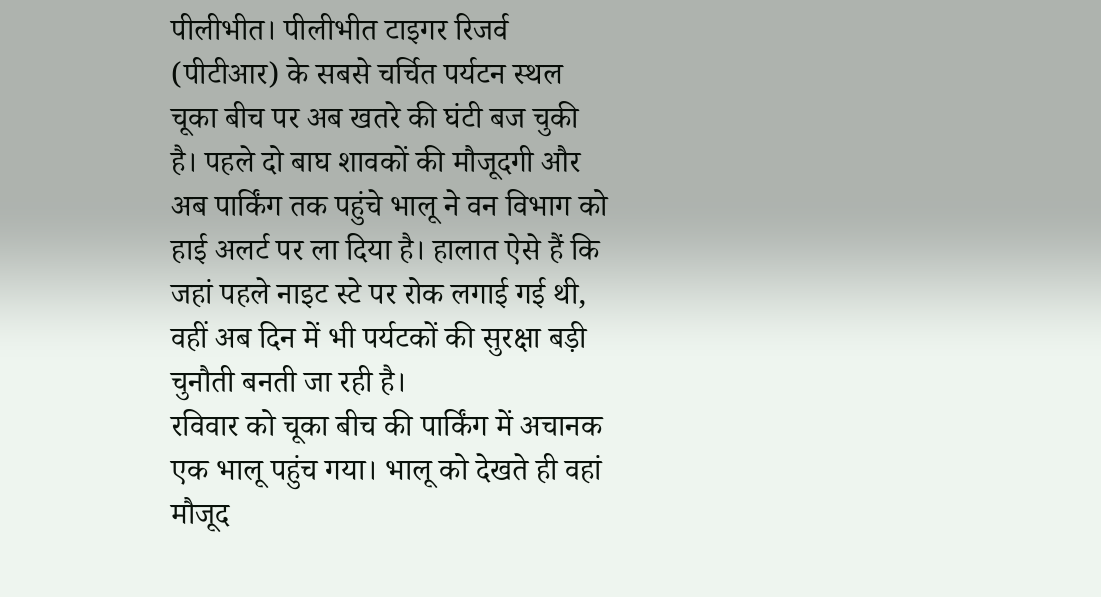पीलीभीत। पीलीभीत टाइगर रिजर्व (पीटीआर) के सबसे चर्चित पर्यटन स्थल चूका बीच पर अब खतरे की घंटी बज चुकी है। पहले दो बाघ शावकों की मौजूदगी और अब पार्किंग तक पहुंचे भालू ने वन विभाग को हाई अलर्ट पर ला दिया है। हालात ऐसे हैं कि जहां पहले नाइट स्टे पर रोक लगाई गई थी, वहीं अब दिन में भी पर्यटकों की सुरक्षा बड़ी चुनौती बनती जा रही है।
रविवार को चूका बीच की पार्किंग में अचानक एक भालू पहुंच गया। भालू को देखते ही वहां मौजूद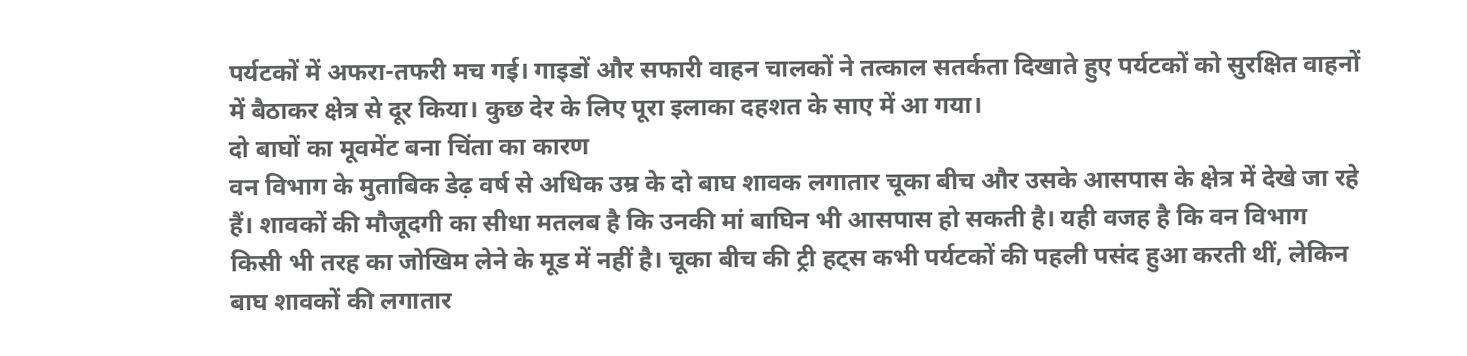पर्यटकों में अफरा-तफरी मच गई। गाइडों और सफारी वाहन चालकों ने तत्काल सतर्कता दिखाते हुए पर्यटकों को सुरक्षित वाहनों में बैठाकर क्षेत्र से दूर किया। कुछ देर के लिए पूरा इलाका दहशत के साए में आ गया।
दो बाघों का मूवमेंट बना चिंता का कारण
वन विभाग के मुताबिक डेढ़ वर्ष से अधिक उम्र के दो बाघ शावक लगातार चूका बीच और उसके आसपास के क्षेत्र में देखे जा रहे हैं। शावकों की मौजूदगी का सीधा मतलब है कि उनकी मां बाघिन भी आसपास हो सकती है। यही वजह है कि वन विभाग किसी भी तरह का जोखिम लेने के मूड में नहीं है। चूका बीच की ट्री हट्स कभी पर्यटकों की पहली पसंद हुआ करती थीं, लेकिन बाघ शावकों की लगातार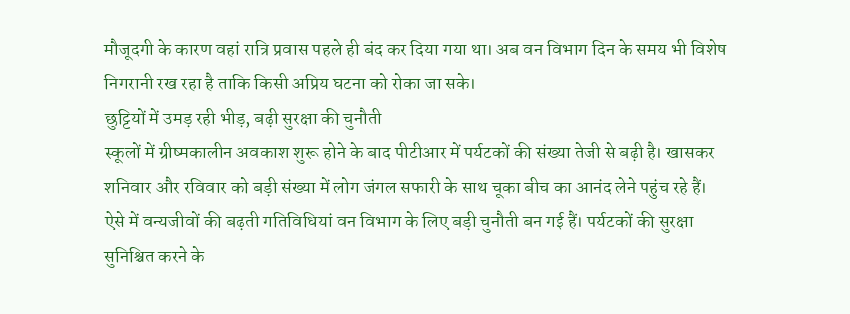मौजूदगी के कारण वहां रात्रि प्रवास पहले ही बंद कर दिया गया था। अब वन विभाग दिन के समय भी विशेष निगरानी रख रहा है ताकि किसी अप्रिय घटना को रोका जा सके।
छुट्टियों में उमड़ रही भीड़, बढ़ी सुरक्षा की चुनौती
स्कूलों में ग्रीष्मकालीन अवकाश शुरू होने के बाद पीटीआर में पर्यटकों की संख्या तेजी से बढ़ी है। खासकर शनिवार और रविवार को बड़ी संख्या में लोग जंगल सफारी के साथ चूका बीच का आनंद लेने पहुंच रहे हैं। ऐसे में वन्यजीवों की बढ़ती गतिविधियां वन विभाग के लिए बड़ी चुनौती बन गई हैं। पर्यटकों की सुरक्षा सुनिश्चित करने के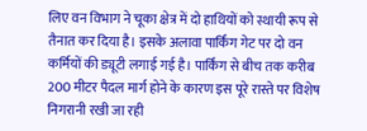लिए वन विभाग ने चूका क्षेत्र में दो हाथियों को स्थायी रूप से तैनात कर दिया है। इसके अलावा पार्किंग गेट पर दो वन कर्मियों की ड्यूटी लगाई गई है। पार्किंग से बीच तक करीब 200 मीटर पैदल मार्ग होने के कारण इस पूरे रास्ते पर विशेष निगरानी रखी जा रही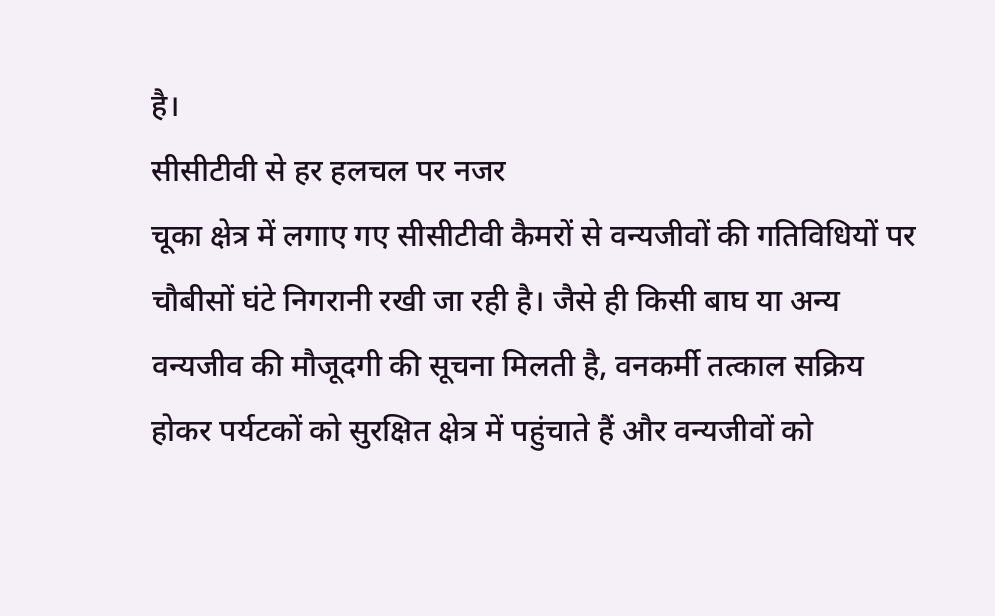है।
सीसीटीवी से हर हलचल पर नजर
चूका क्षेत्र में लगाए गए सीसीटीवी कैमरों से वन्यजीवों की गतिविधियों पर चौबीसों घंटे निगरानी रखी जा रही है। जैसे ही किसी बाघ या अन्य वन्यजीव की मौजूदगी की सूचना मिलती है, वनकर्मी तत्काल सक्रिय होकर पर्यटकों को सुरक्षित क्षेत्र में पहुंचाते हैं और वन्यजीवों को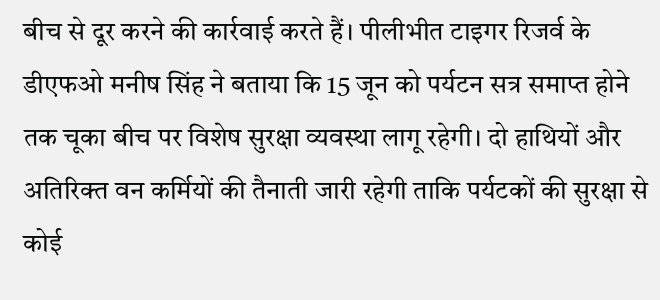बीच से दूर करने की कार्रवाई करते हैं। पीलीभीत टाइगर रिजर्व के डीएफओ मनीष सिंह ने बताया कि 15 जून को पर्यटन सत्र समाप्त होने तक चूका बीच पर विशेष सुरक्षा व्यवस्था लागू रहेगी। दो हाथियों और अतिरिक्त वन कर्मियों की तैनाती जारी रहेगी ताकि पर्यटकों की सुरक्षा से कोई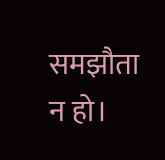समझौता न हो।